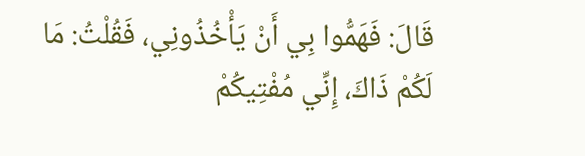قَالَ: فَهَمُّوا بِي أَنْ يَأْخُذُونِي، فَقُلْتُ: مَا لَكُمْ ذَاكَ، إِنِّي مُفْتِيكُمْ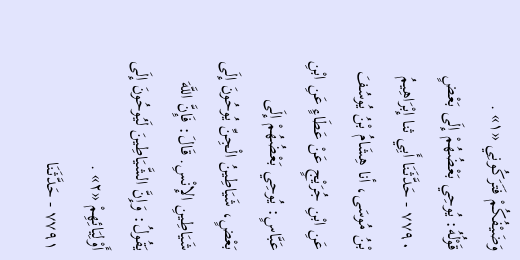وَضَيْفُكُمْ فَتَرَكُونِي «١» .
قَوْلُهُ: يُوحِي بَعْضُهُمْ إِلَى بَعْضٍ
٧٧٩٠ - حَدَّثَنَا أَبِي ثنا إِبْرَاهِيمُ بْنُ مُوسَى، أنا هِشَامُ بْنُ يُوسُفَ عَنِ ابْنِ جُرَيْجٍ عَنْ عَطَاءٍ عَنِ ابْنِ عَبَّاسٍ: يُوحِي بَعْضُهُمْ إِلَى بَعْضٍ، شَيَاطِينُ الْجِنِّ يُوحُونَ إِلَى شَيَاطِينِ الإِنْسِ. قَالَ: فَإِنَّ اللَّهَ يَقُولُ: وَإِنَّ الشَّيَاطِينَ لَيُوحُونَ إِلَى أَوْلِيَائِهِمْ «٢» .
٧٧٩١ - حَدَّثَنَا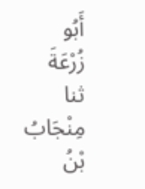أَبُو زُرْعَةَ ثنا مِنْجَابُ بْنُ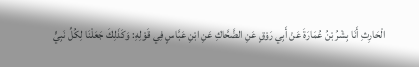الْحَارِثِ أَنَا بِشْرُ بْنُ عُمَارَةَ عَنْ أَبِي رَوْقٍ عَنِ الضَّحَّاكِ عَنِ ابْنِ عَبَّاسٍ فِي قَوْلِهِ: وَكَذَلِكَ جَعَلْنَا لِكُلِّ نَبِيٍّ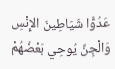عَدُوًّا شَيَاطِينَ الإِنْسِ وَالْجِنِّ يُوحِي بَعْضُهُمْ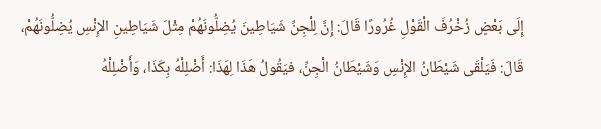إِلَى بَعْضٍ زُخْرُفَ الْقَوْلِ غُرُورًا قَالَ: إِنَّ لِلْجِنِّ شَيَاطِينَ يُضِلُّونَهُمْ مِثْلَ شَيَاطِينِ الإِنْسِ يُضِلُّونَهُمْ، قَالَ: فَيَلْقَى شَيْطَانُ الإِنْسِ وَشَيْطَانُ الْجِنِّ، فيَقُولُ هَذَا لِهَذَا: أَضْلِلْهُ بِكَذَا، وَأَضْلِلْهُ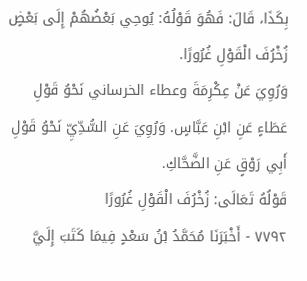بِكَذَا، قَالَ: فَهُوَ قَوْلُهُ: يُوحِي بَعْضُهُمْ إِلَى بَعْضٍ زُخْرُفَ الْقَوْلِ غُرُورًا.
وَرُوِيَ عَنْ عِكْرِمَةَ وعطاء الخرساني نَحْوُ قَوْلِ عَطَاءٍ عَنِ ابْنِ عَبَّاسٍ. وَرُوِيَ عَنِ السُّدِّيِّ نَحْوُ قَوْلِ أَبِي رَوْقٍ عَنِ الضَّحَّاكِ.
قَوْلُهُ تَعَالَى: زُخْرُفَ الْقَوْلِ غُرُورًا
٧٧٩٢ - أَخْبَرَنَا مُحَمَّدُ بْنُ سَعْدٍ فِيمَا كَتَبَ إِلَيَّ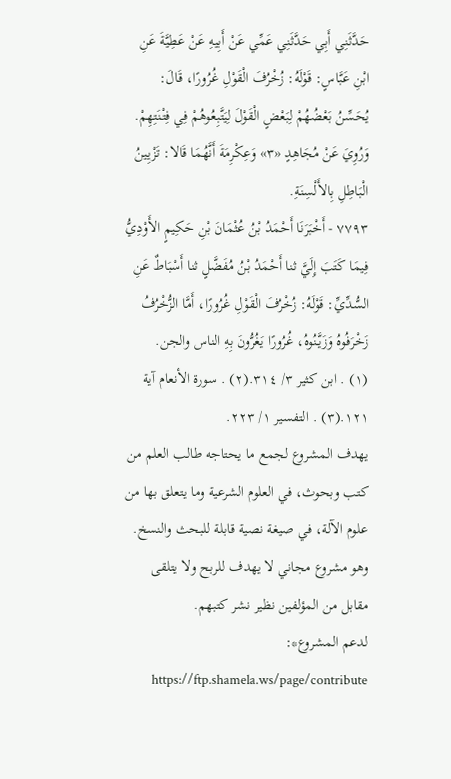حَدَّثَنِي أَبِي حَدَّثَنِي عَمِّي عَنْ أَبِيهِ عَنْ عَطِيَّةَ عَنِ ابْنِ عَبَّاسٍ: قَوْلَهُ: زُخْرُفَ الْقَوْلِ غُرُورًا، قَالَ: يُحَسِّنُ بَعْضُهُمْ لِبَعْضٍ الْقَوْلَ لِيَتَّبِعُوهُمْ فِي فِتْنَتِهِمْ.
وَرُوِيَ عَنْ مُجَاهِدٍ «٣» وَعِكْرِمَةَ أَنَّهُمَا قَالا: تَزْيِينُ الْبَاطِلِ بِالأَلْسِنَةِ.
٧٧٩٣ - أَخْبَرَنَا أَحْمَدُ بْنُ عُثْمَانَ بْنِ حَكِيمٍ الأَوْدِيُّ فِيمَا كَتَبَ إِلَيَّ ثنا أَحْمَدُ بْنُ مُفَضَّلٍ ثنا أَسْبَاطٌ عَنِ السُّدِّيِّ: قَوْلَهُ: زُخْرُفَ الْقَوْلِ غُرُورًا، أَمَّا الزُّخْرُفُ زَخْرَفُوهُ وَزَيَّنُوهُ، غُرُورًا يَغُرُّونَ بِهِ الناس والجن.
(١) . ابن كثير ٣/ ٣١٤.(٢) . سورة الأنعام آية ١٢١.(٣) . التفسير ١/ ٢٢٣.
يهدف المشروع لجمع ما يحتاجه طالب العلم من كتب وبحوث، في العلوم الشرعية وما يتعلق بها من علوم الآلة، في صيغة نصية قابلة للبحث والنسخ.
وهو مشروع مجاني لا يهدف للربح ولا يتلقى مقابل من المؤلفين نظير نشر كتبهم.
لدعم المشروع*: https://ftp.shamela.ws/page/contribute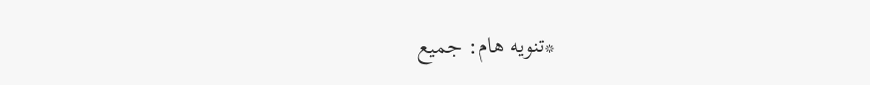*تنويه هام: جميع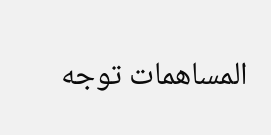المساهمات توجه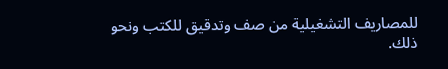للمصاريف التشغيلية من صف وتدقيق للكتب ونحو ذلك.